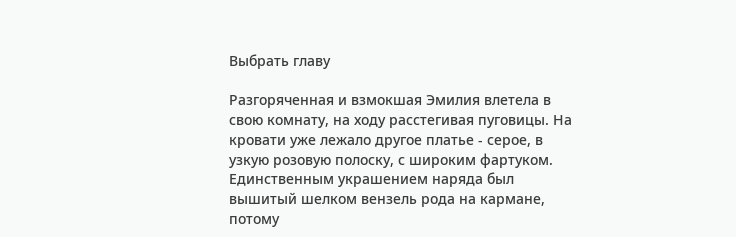Выбрать главу

Разгоряченная и взмокшая Эмилия влетела в свою комнату, на ходу расстегивая пуговицы. На кровати уже лежало другое платье - серое, в узкую розовую полоску, с широким фартуком. Единственным украшением наряда был вышитый шелком вензель рода на кармане, потому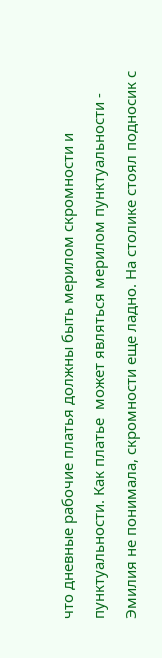что дневные рабочие платья должны быть мерилом скромности и пунктуальности. Как платье  может являться мерилом пунктуальности - Эмилия не понимала, скромности еще ладно. На столике стоял подносик с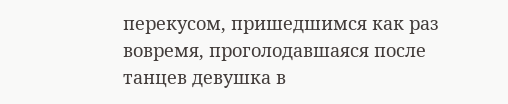перекусом, пришедшимся как раз вовремя, проголодавшаяся после танцев девушка в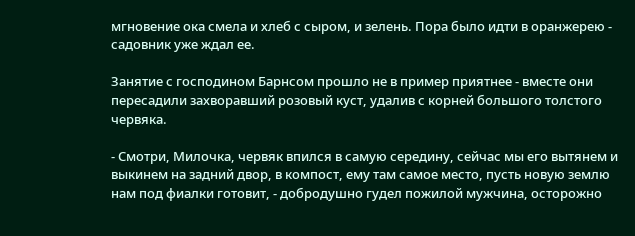мгновение ока смела и хлеб с сыром, и зелень. Пора было идти в оранжерею - садовник уже ждал ее.

Занятие с господином Барнсом прошло не в пример приятнее - вместе они пересадили захворавший розовый куст, удалив с корней большого толстого червяка.

- Смотри, Милочка, червяк впился в самую середину, сейчас мы его вытянем и выкинем на задний двор, в компост, ему там самое место, пусть новую землю нам под фиалки готовит, - добродушно гудел пожилой мужчина, осторожно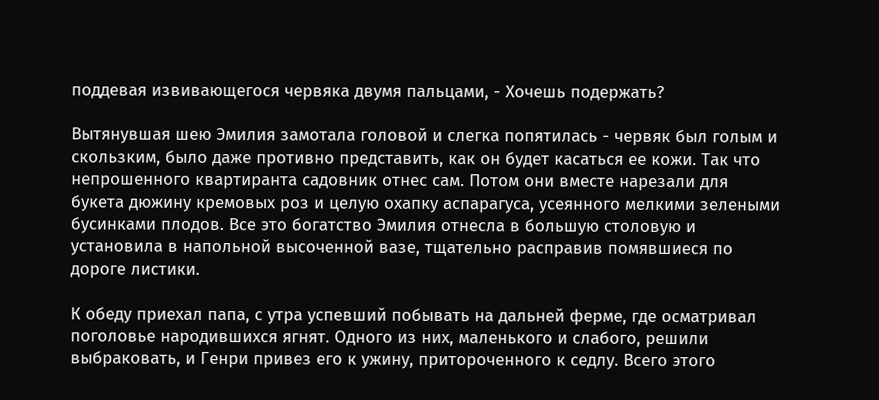поддевая извивающегося червяка двумя пальцами, - Хочешь подержать?

Вытянувшая шею Эмилия замотала головой и слегка попятилась - червяк был голым и скользким, было даже противно представить, как он будет касаться ее кожи. Так что непрошенного квартиранта садовник отнес сам. Потом они вместе нарезали для букета дюжину кремовых роз и целую охапку аспарагуса, усеянного мелкими зелеными бусинками плодов. Все это богатство Эмилия отнесла в большую столовую и установила в напольной высоченной вазе, тщательно расправив помявшиеся по дороге листики.

К обеду приехал папа, с утра успевший побывать на дальней ферме, где осматривал поголовье народившихся ягнят. Одного из них, маленького и слабого, решили выбраковать, и Генри привез его к ужину, притороченного к седлу. Всего этого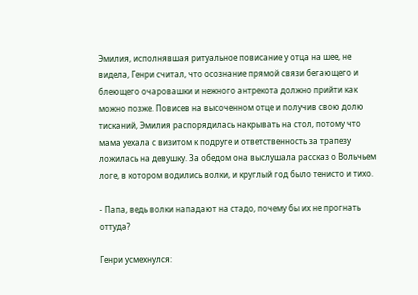Эмилия, исполнявшая ритуальное повисание у отца на шее, не видела, Генри считал, что осознание прямой связи бегающего и блеющего очаровашки и нежного антрекота должно прийти как можно позже. Повисев на высоченном отце и получив свою долю тисканий, Эмилия распорядилась накрывать на стол, потому что мама уехала с визитом к подруге и ответственность за трапезу ложилась на девушку. За обедом она выслушала рассказ о Вольчьем логе, в котором водились волки, и круглый год было тенисто и тихо.

- Папа, ведь волки нападают на стадо, почему бы их не прогнать оттуда?

Генри усмехнулся: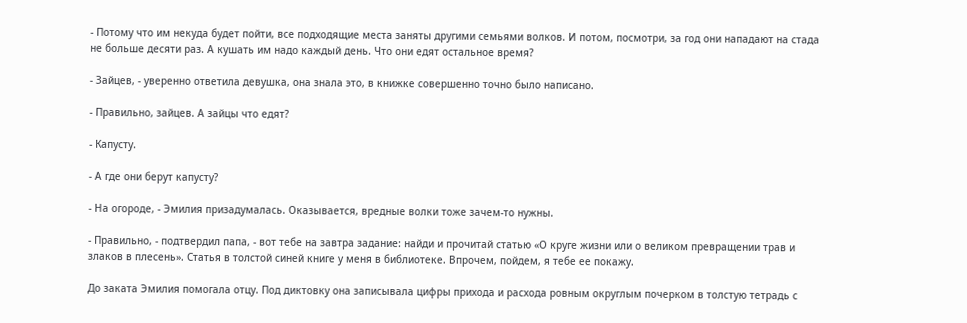- Потому что им некуда будет пойти, все подходящие места заняты другими семьями волков. И потом, посмотри, за год они нападают на стада не больше десяти раз. А кушать им надо каждый день. Что они едят остальное время?

- Зайцев, - уверенно ответила девушка, она знала это, в книжке совершенно точно было написано.

- Правильно, зайцев. А зайцы что едят?

- Капусту.

- А где они берут капусту?

- На огороде, - Эмилия призадумалась. Оказывается, вредные волки тоже зачем-то нужны.

- Правильно, - подтвердил папа, - вот тебе на завтра задание: найди и прочитай статью «О круге жизни или о великом превращении трав и злаков в плесень». Статья в толстой синей книге у меня в библиотеке. Впрочем, пойдем, я тебе ее покажу.

До заката Эмилия помогала отцу. Под диктовку она записывала цифры прихода и расхода ровным округлым почерком в толстую тетрадь с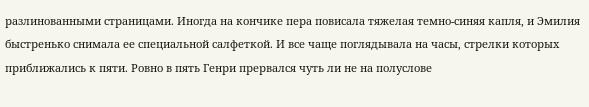разлинованными страницами. Иногда на кончике пера повисала тяжелая темно-синяя капля, и Эмилия быстренько снимала ее специальной салфеткой. И все чаще поглядывала на часы, стрелки которых приближались к пяти. Ровно в пять Генри прервался чуть ли не на полуслове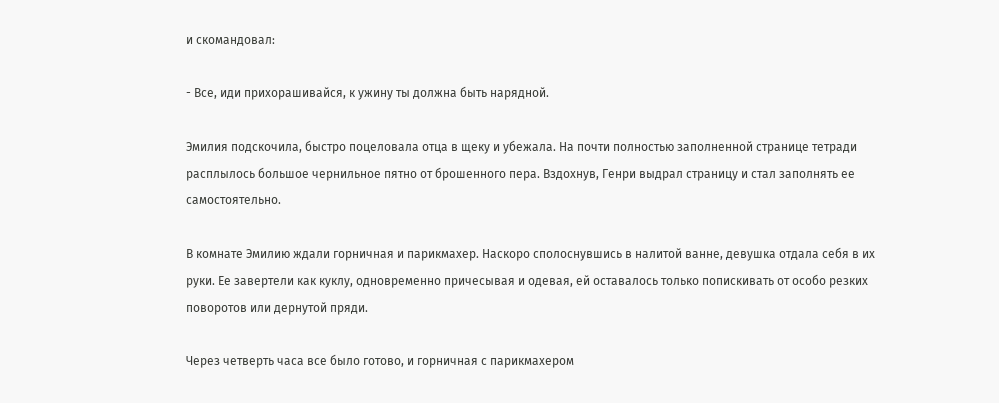и скомандовал:

- Все, иди прихорашивайся, к ужину ты должна быть нарядной.

Эмилия подскочила, быстро поцеловала отца в щеку и убежала. На почти полностью заполненной странице тетради расплылось большое чернильное пятно от брошенного пера. Вздохнув, Генри выдрал страницу и стал заполнять ее самостоятельно.

В комнате Эмилию ждали горничная и парикмахер. Наскоро сполоснувшись в налитой ванне, девушка отдала себя в их руки. Ее завертели как куклу, одновременно причесывая и одевая, ей оставалось только попискивать от особо резких поворотов или дернутой пряди.

Через четверть часа все было готово, и горничная с парикмахером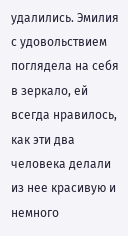удалились. Эмилия с удовольствием поглядела на себя в зеркало, ей всегда нравилось, как эти два человека делали из нее красивую и немного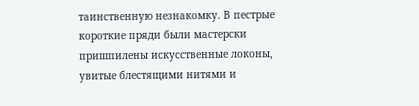таинственную незнакомку. В пестрые короткие пряди были мастерски пришпилены искусственные локоны, увитые блестящими нитями и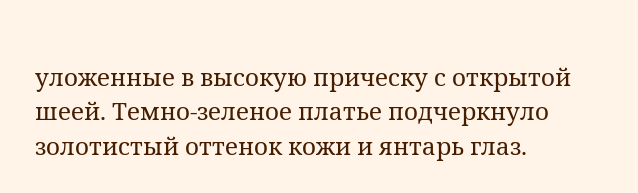уложенные в высокую прическу с открытой шеей. Темно-зеленое платье подчеркнуло золотистый оттенок кожи и янтарь глаз.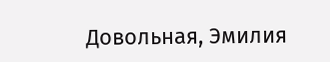Довольная, Эмилия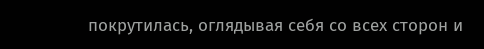покрутилась, оглядывая себя со всех сторон и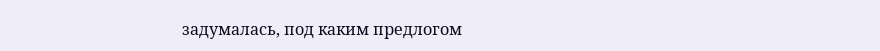задумалась, под каким предлогом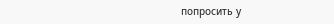попросить у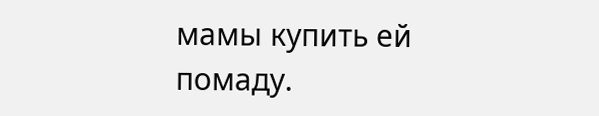мамы купить ей  помаду.